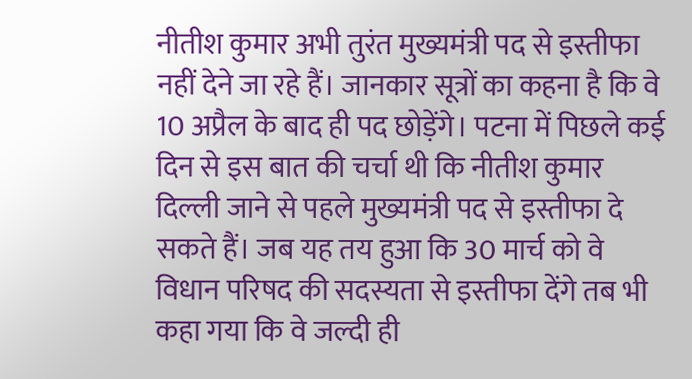नीतीश कुमार अभी तुरंत मुख्यमंत्री पद से इस्तीफा नहीं देने जा रहे हैं। जानकार सूत्रों का कहना है कि वे 10 अप्रैल के बाद ही पद छोड़ेंगे। पटना में पिछले कई दिन से इस बात की चर्चा थी कि नीतीश कुमार दिल्ली जाने से पहले मुख्यमंत्री पद से इस्तीफा दे सकते हैं। जब यह तय हुआ कि 30 मार्च को वे विधान परिषद की सदस्यता से इस्तीफा देंगे तब भी कहा गया कि वे जल्दी ही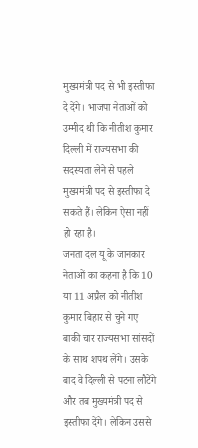मुख्यमंत्री पद से भी इस्तीफा दे देंगे। भाजपा नेताओं को उम्मीद थी कि नीतीश कुमार दिल्ली में राज्यसभा की सदस्यता लेने से पहले मुख्यमंत्री पद से इस्तीफा दे सकते हैं। लेकिन ऐसा नहीं हो रहा है।
जनता दल यू के जानकार नेताओं का कहना है कि 10 या 11 अप्रैल को नीतीश कुमार बिहार से चुने गए बाकी चार राज्यसभा सांसदों के साथ शपथ लेंगे। उसके बाद वे दिल्ली से पटना लौटेंगे और तब मुख्यमंत्री पद से इस्तीफा देंगे। लेकिन उससे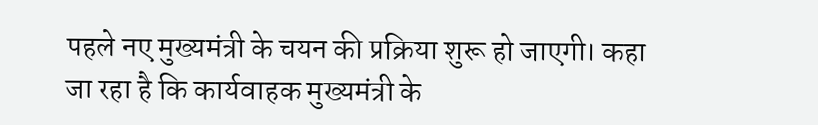पहले नए मुख्यमंत्री के चयन की प्रक्रिया शुरू हो जाएगी। कहा जा रहा है कि कार्यवाहक मुख्यमंत्री के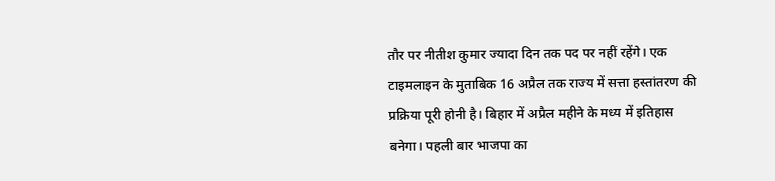तौर पर नीतीश कुमार ज्यादा दिन तक पद पर नहीं रहेंगे। एक टाइमलाइन के मुताबिक 16 अप्रैल तक राज्य में सत्ता हस्तांतरण की प्रक्रिया पूरी होनी है। बिहार में अप्रैल महीने के मध्य में इतिहास बनेगा। पहली बार भाजपा का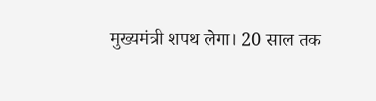मुख्यमंत्री शपथ लेगा। 20 साल तक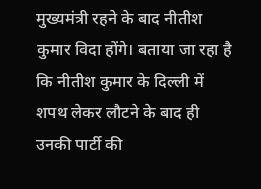मुख्यमंत्री रहने के बाद नीतीश कुमार विदा होंगे। बताया जा रहा है कि नीतीश कुमार के दिल्ली में शपथ लेकर लौटने के बाद ही उनकी पार्टी की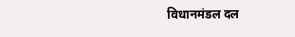विधानमंडल दल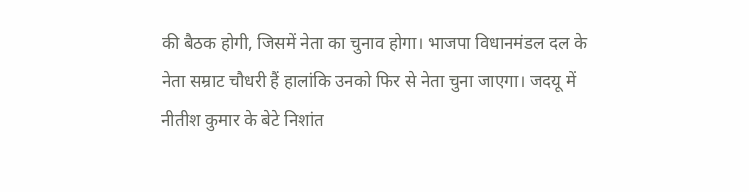की बैठक होगी, जिसमें नेता का चुनाव होगा। भाजपा विधानमंडल दल के नेता सम्राट चौधरी हैं हालांकि उनको फिर से नेता चुना जाएगा। जदयू में नीतीश कुमार के बेटे निशांत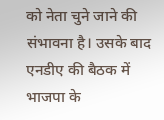को नेता चुने जाने की संभावना है। उसके बाद एनडीए की बैठक में भाजपा के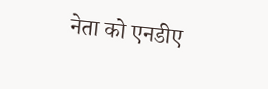नेता को एनडीए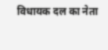विधायक दल का नेता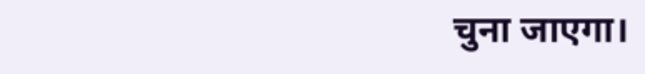चुना जाएगा।